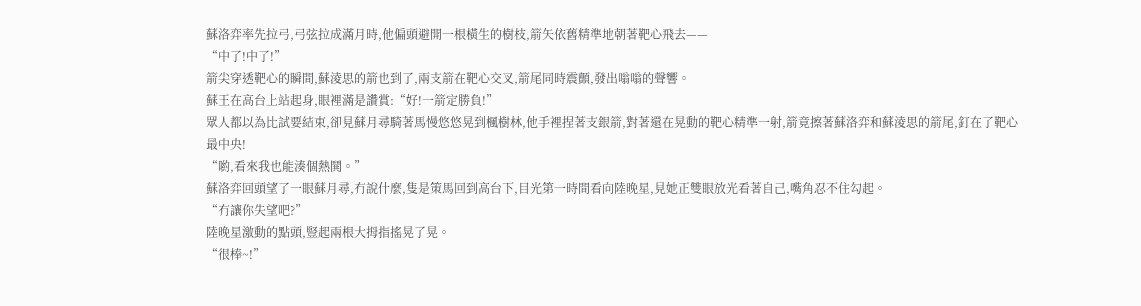蘇洛弈率先拉弓,弓弦拉成滿月時,他偏頭避開一根橫生的樹枝,箭矢依舊精準地朝著靶心飛去——
“中了!中了!”
箭尖穿透靶心的瞬間,蘇淩思的箭也到了,兩支箭在靶心交叉,箭尾同時震顫,發出嗡嗡的聲響。
蘇王在高台上站起身,眼裡滿是讚賞:“好!一箭定勝負!”
眾人都以為比試要結束,卻見蘇月尋騎著馬慢悠悠晃到楓樹林,他手裡捏著支銀箭,對著還在晃動的靶心精準一射,箭竟擦著蘇洛弈和蘇淩思的箭尾,釘在了靶心最中央!
“喲,看來我也能湊個熱鬨。”
蘇洛弈回頭望了一眼蘇月尋,冇說什麼,隻是策馬回到高台下,目光第一時間看向陸晚星,見她正雙眼放光看著自己,嘴角忍不住勾起。
“冇讓你失望吧?”
陸晚星激動的點頭,豎起兩根大拇指搖晃了晃。
“很棒~!”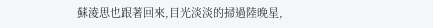蘇淩思也跟著回來,目光淡淡的掃過陸晚星,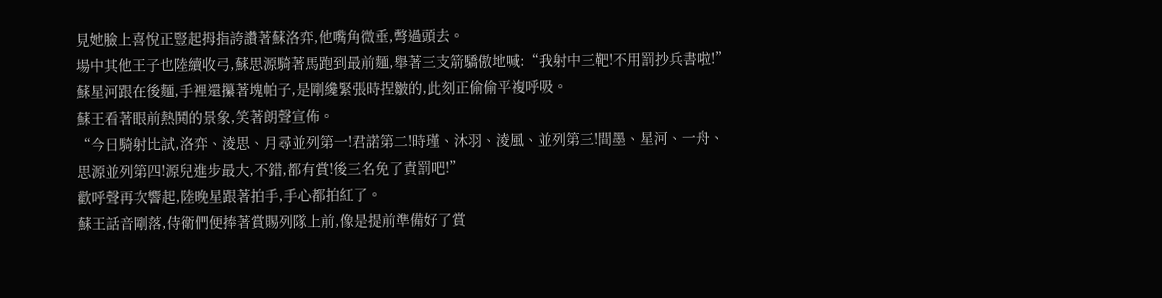見她臉上喜悅正豎起拇指誇讚著蘇洛弈,他嘴角微垂,彆過頭去。
場中其他王子也陸續收弓,蘇思源騎著馬跑到最前麵,舉著三支箭驕傲地喊:“我射中三靶!不用罰抄兵書啦!”
蘇星河跟在後麵,手裡還攥著塊帕子,是剛纔緊張時捏皺的,此刻正偷偷平複呼吸。
蘇王看著眼前熱鬨的景象,笑著朗聲宣佈。
“今日騎射比試,洛弈、淩思、月尋並列第一!君諾第二!時瑾、沐羽、淩風、並列第三!間墨、星河、一舟、思源並列第四!源兒進步最大,不錯,都有賞!後三名免了責罰吧!”
歡呼聲再次響起,陸晚星跟著拍手,手心都拍紅了。
蘇王話音剛落,侍衛們便捧著賞賜列隊上前,像是提前準備好了賞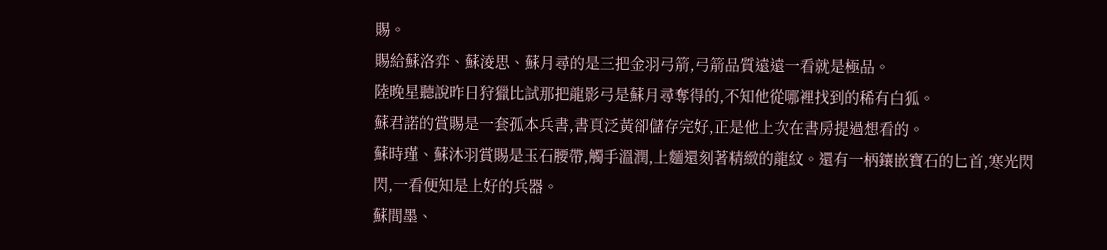賜。
賜給蘇洛弈、蘇淩思、蘇月尋的是三把金羽弓箭,弓箭品質遠遠一看就是極品。
陸晚星聽說昨日狩獵比試那把龍影弓是蘇月尋奪得的,不知他從哪裡找到的稀有白狐。
蘇君諾的賞賜是一套孤本兵書,書頁泛黃卻儲存完好,正是他上次在書房提過想看的。
蘇時瑾、蘇沐羽賞賜是玉石腰帶,觸手溫潤,上麵還刻著精緻的龍紋。還有一柄鑲嵌寶石的匕首,寒光閃閃,一看便知是上好的兵器。
蘇間墨、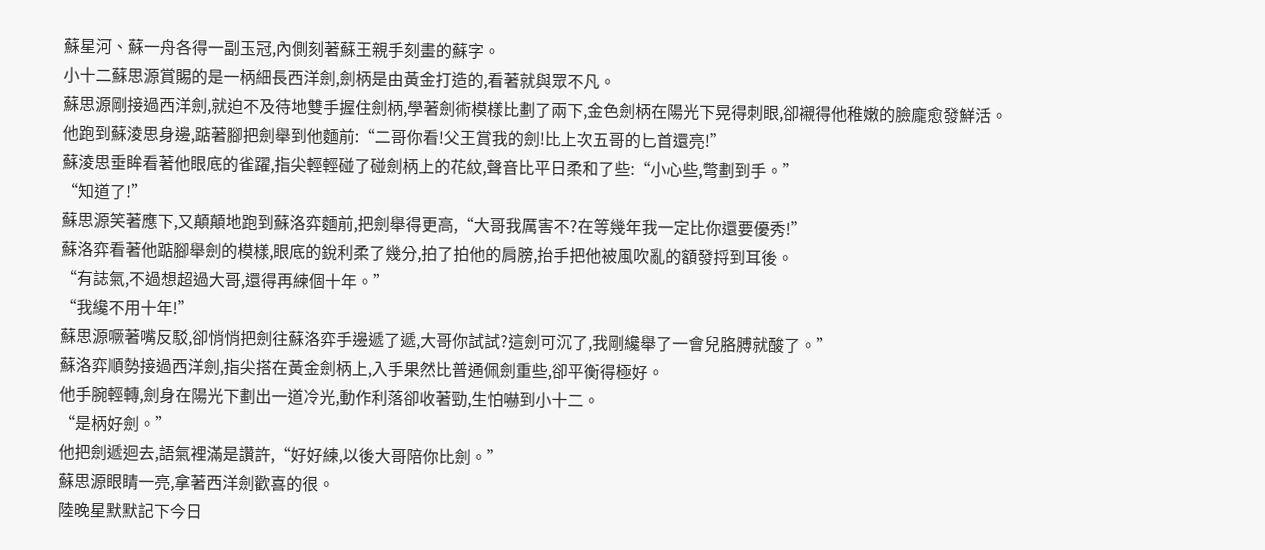蘇星河、蘇一舟各得一副玉冠,內側刻著蘇王親手刻畫的蘇字。
小十二蘇思源賞賜的是一柄細長西洋劍,劍柄是由黃金打造的,看著就與眾不凡。
蘇思源剛接過西洋劍,就迫不及待地雙手握住劍柄,學著劍術模樣比劃了兩下,金色劍柄在陽光下晃得刺眼,卻襯得他稚嫩的臉龐愈發鮮活。
他跑到蘇淩思身邊,踮著腳把劍舉到他麵前:“二哥你看!父王賞我的劍!比上次五哥的匕首還亮!”
蘇淩思垂眸看著他眼底的雀躍,指尖輕輕碰了碰劍柄上的花紋,聲音比平日柔和了些:“小心些,彆劃到手。”
“知道了!”
蘇思源笑著應下,又顛顛地跑到蘇洛弈麵前,把劍舉得更高,“大哥我厲害不?在等幾年我一定比你還要優秀!”
蘇洛弈看著他踮腳舉劍的模樣,眼底的銳利柔了幾分,拍了拍他的肩膀,抬手把他被風吹亂的額發捋到耳後。
“有誌氣,不過想超過大哥,還得再練個十年。”
“我纔不用十年!”
蘇思源噘著嘴反駁,卻悄悄把劍往蘇洛弈手邊遞了遞,大哥你試試?這劍可沉了,我剛纔舉了一會兒胳膊就酸了。”
蘇洛弈順勢接過西洋劍,指尖搭在黃金劍柄上,入手果然比普通佩劍重些,卻平衡得極好。
他手腕輕轉,劍身在陽光下劃出一道冷光,動作利落卻收著勁,生怕嚇到小十二。
“是柄好劍。”
他把劍遞迴去,語氣裡滿是讚許,“好好練,以後大哥陪你比劍。”
蘇思源眼睛一亮,拿著西洋劍歡喜的很。
陸晚星默默記下今日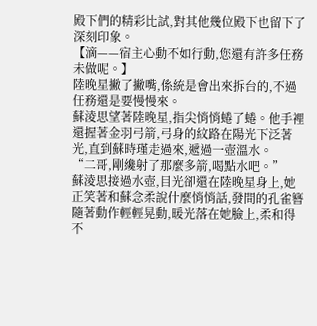殿下們的精彩比試,對其他幾位殿下也留下了深刻印象。
【滴——宿主心動不如行動,您還有許多任務未做呢。】
陸晚星撇了撇嘴,係統是會出來拆台的,不過任務還是要慢慢來。
蘇淩思望著陸晚星,指尖悄悄蜷了蜷。他手裡還握著金羽弓箭,弓身的紋路在陽光下泛著光,直到蘇時瑾走過來,遞過一壺溫水。
“二哥,剛纔射了那麼多箭,喝點水吧。”
蘇淩思接過水壺,目光卻還在陸晚星身上,她正笑著和蘇念柔說什麼悄悄話,發間的孔雀簪隨著動作輕輕晃動,暖光落在她臉上,柔和得不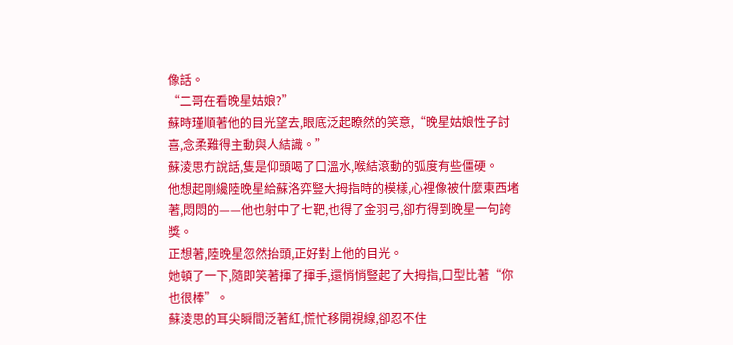像話。
“二哥在看晚星姑娘?”
蘇時瑾順著他的目光望去,眼底泛起瞭然的笑意,“晚星姑娘性子討喜,念柔難得主動與人結識。”
蘇淩思冇說話,隻是仰頭喝了口溫水,喉結滾動的弧度有些僵硬。
他想起剛纔陸晚星給蘇洛弈豎大拇指時的模樣,心裡像被什麼東西堵著,悶悶的——他也射中了七靶,也得了金羽弓,卻冇得到晚星一句誇獎。
正想著,陸晚星忽然抬頭,正好對上他的目光。
她頓了一下,隨即笑著揮了揮手,還悄悄豎起了大拇指,口型比著“你也很棒”。
蘇淩思的耳尖瞬間泛著紅,慌忙移開視線,卻忍不住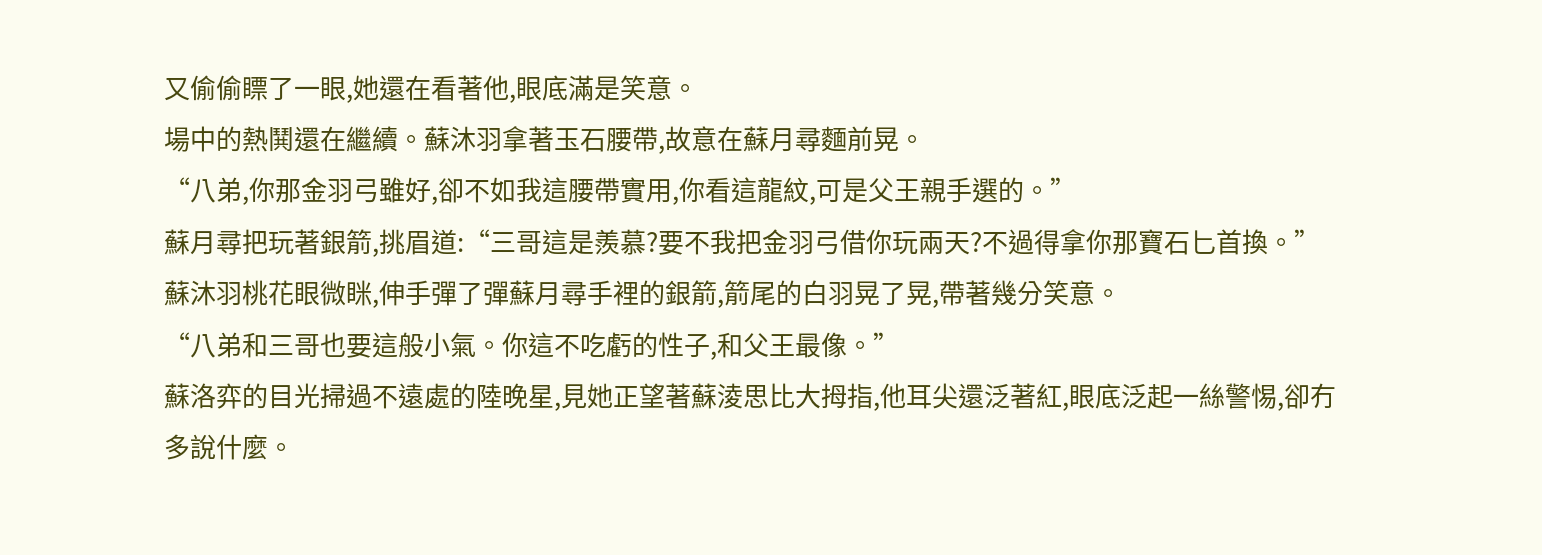又偷偷瞟了一眼,她還在看著他,眼底滿是笑意。
場中的熱鬨還在繼續。蘇沐羽拿著玉石腰帶,故意在蘇月尋麵前晃。
“八弟,你那金羽弓雖好,卻不如我這腰帶實用,你看這龍紋,可是父王親手選的。”
蘇月尋把玩著銀箭,挑眉道:“三哥這是羨慕?要不我把金羽弓借你玩兩天?不過得拿你那寶石匕首換。”
蘇沐羽桃花眼微眯,伸手彈了彈蘇月尋手裡的銀箭,箭尾的白羽晃了晃,帶著幾分笑意。
“八弟和三哥也要這般小氣。你這不吃虧的性子,和父王最像。”
蘇洛弈的目光掃過不遠處的陸晚星,見她正望著蘇淩思比大拇指,他耳尖還泛著紅,眼底泛起一絲警惕,卻冇多說什麼。